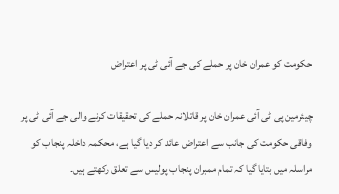حکومت کو عمران خان پر حملے کی جے آئی ٹی پر اعتراض

چیئرمین پی ٹی آئی عمران خان پر قاتلانہ حملے کی تحقیقات کرنے والی جے آئی ٹی پر وفاقی حکومت کی جانب سے اعتراض عائد کر دیا گیا ہے، محکمہ داخلہ پنجاب کو مراسلہ میں بتایا گیا کہ تمام ممبران پنجاب پولیس سے تعلق رکھتے ہیں۔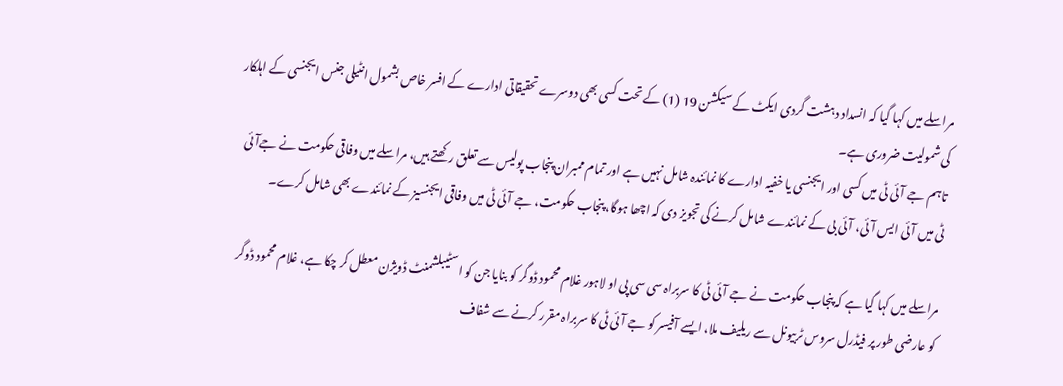مراسلے میں کہا گیا کہ انسداد دہشت گردی ایکٹ کے سیکشن 19 (1) کے تحت کسی بھی دوسرے تحقیقاتی ادارے کے افسر خاص بشمول انٹیلی جنس ایجنسی کے اہلکار کی شمولیت ضروری ہے۔
تاہم جے آئی ٹی میں کسی اور ایجنسی یا خفیہ ادارے کا نمائندہ شامل نہیں ہے اور تمام ممبران پنجاب پولیس سے تعلق رکھتے ہیں، مراسلے میں وفاقی حکومت نے جےآئی ٹی میں آئی ایس آئی، آئی بی کے نمائندے شامل کرنے کی تجویز دی کہ اچھا ہوگا، پنجاب حکومت، جے آئی ٹی میں وفاقی ایجنسیز کے نمائندے بھی شامل کرے۔

مراسلے میں کہا گیا ہے کہ پنجاب حکومت نے جے آئی ٹی کا سربراہ سی سی پی او لاہور غلام محمود ڈوگر کو بنایا جن کو اسٹیبلشمنٹ ڈویژن معطل کر چکا ہے، غلام محمود ڈوگر کو عارضی طور پر فیڈرل سروس ٹربیونل سے ریلیف ملا، ایسے آفیسر کو جے آئی ٹی کا سربراہ مقرر کرنے سے شفاف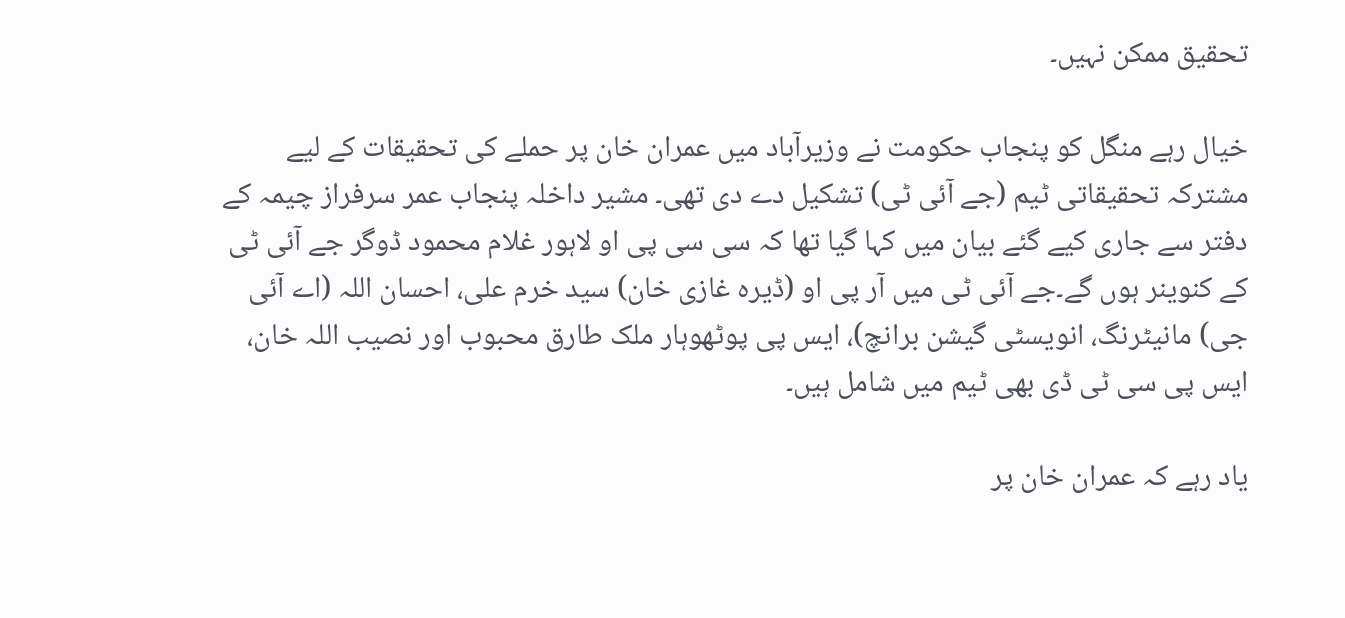تحقیق ممکن نہیں۔

خیال رہے منگل کو پنجاب حکومت نے وزیرآباد میں عمران خان پر حملے کی تحقیقات کے لیے مشترکہ تحقیقاتی ٹیم (جے آئی ٹی) تشکیل دے دی تھی۔ مشیر داخلہ پنجاب عمر سرفراز چیمہ کے دفتر سے جاری کیے گئے بیان میں کہا گیا تھا کہ سی سی پی او لاہور غلام محمود ڈوگر جے آئی ٹی کے کنوینر ہوں گے۔جے آئی ٹی میں آر پی او (ڈیرہ غازی خان) سید خرم علی، احسان اللہ (اے آئی جی) مانیٹرنگ، انویسٹی گیشن برانچ)، ایس پی پوٹھوہار ملک طارق محبوب اور نصیب اللہ خان، ایس پی سی ٹی ڈی بھی ٹیم میں شامل ہیں۔

یاد رہے کہ عمران خان پر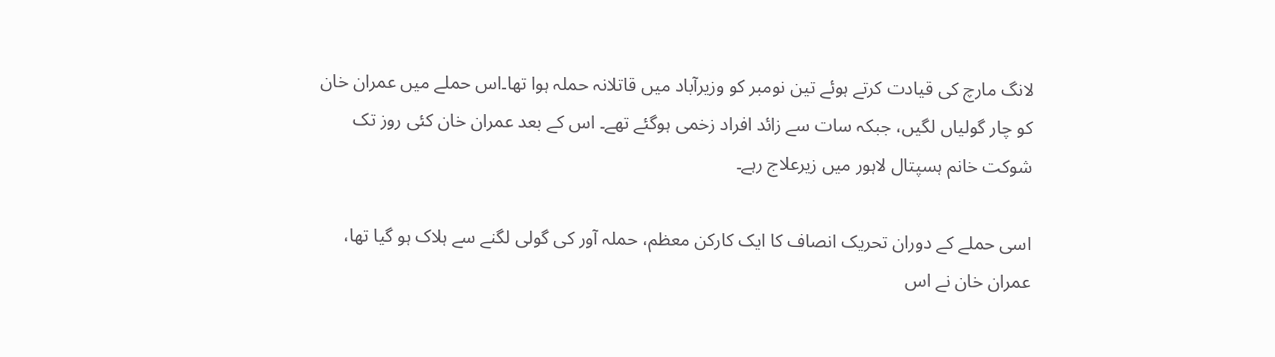لانگ مارچ کی قیادت کرتے ہوئے تین نومبر کو وزیرآباد میں قاتلانہ حملہ ہوا تھا۔اس حملے میں عمران خان کو چار گولیاں لگیں، جبکہ سات سے زائد افراد زخمی ہوگئے تھے۔ اس کے بعد عمران خان کئی روز تک شوکت خانم ہسپتال لاہور میں زیرعلاج رہے۔

اسی حملے کے دوران تحریک انصاف کا ایک کارکن معظم، حملہ آور کی گولی لگنے سے ہلاک ہو گیا تھا، عمران خان نے اس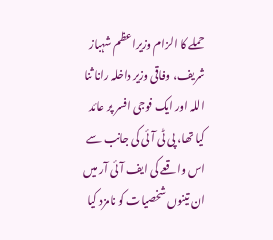حملے کا الزام وزیراعظم شہباز شریف، وفاقی وزیر داخلہ رانا ثنا اللہ اور ایک فوجی افسر پر عائد کیا تھا، پی ٹی آئی کی جانب سے اس واقعے کی ایف آئی آر میں ان تینوں شخصیات کو نامزد کیا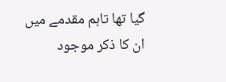گیا تھا تاہم مقدمے میں ان کا ذکر موجود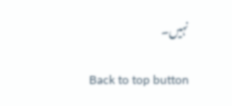نہیں۔

Back to top button